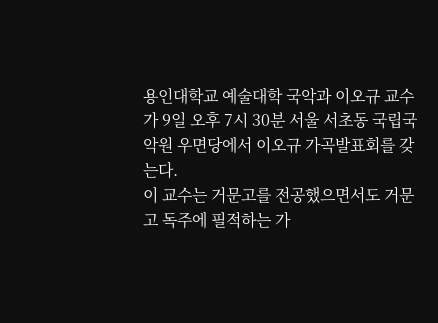용인대학교 예술대학 국악과 이오규 교수가 9일 오후 7시 30분 서울 서초동 국립국악원 우면당에서 이오규 가곡발표회를 갖는다.
이 교수는 거문고를 전공했으면서도 거문고 독주에 필적하는 가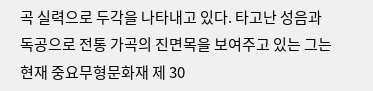곡 실력으로 두각을 나타내고 있다. 타고난 성음과 독공으로 전통 가곡의 진면목을 보여주고 있는 그는 현재 중요무형문화재 제 30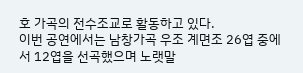호 가곡의 전수조교로 활동하고 있다.
이번 공연에서는 남창가곡 우조 계면조 26엽 중에서 12엽을 선곡했으며 노랫말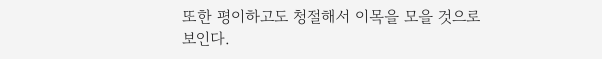또한 평이하고도 청절해서 이목을 모을 것으로 보인다.